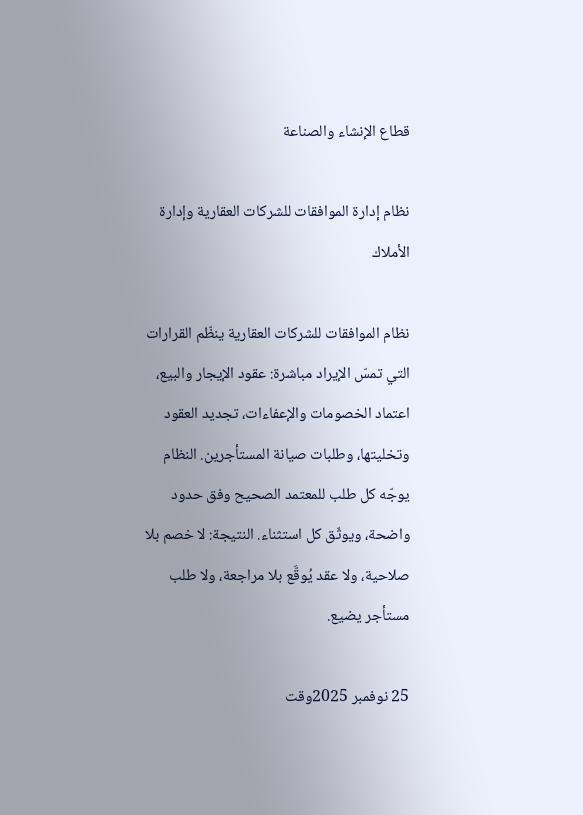قطاع الإنشاء والصناعة

نظام إدارة الموافقات للشركات العقارية وإدارة الأملاك

نظام الموافقات للشركات العقارية ينظّم القرارات التي تمسّ الإيراد مباشرة: عقود الإيجار والبيع، اعتماد الخصومات والإعفاءات، تجديد العقود وتخليتها، وطلبات صيانة المستأجرين. النظام يوجّه كل طلب للمعتمد الصحيح وفق حدود واضحة، ويوثّق كل استثناء. النتيجة: لا خصم بلا صلاحية، ولا عقد يُوقَّع بلا مراجعة، ولا طلب مستأجر يضيع.

25 نوفمبر 2025وقت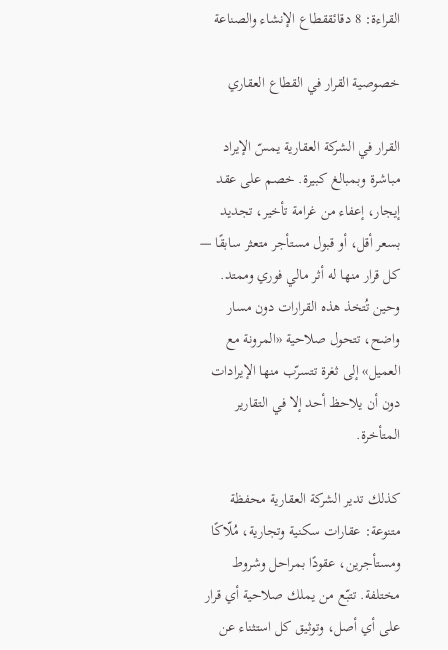القراءة: 8 دقائققطاع الإنشاء والصناعة

خصوصية القرار في القطاع العقاري

القرار في الشركة العقارية يمسّ الإيراد مباشرة وبمبالغ كبيرة. خصم على عقد إيجار، إعفاء من غرامة تأخير، تجديد بسعر أقل، أو قبول مستأجر متعثر سابقًا — كل قرار منها له أثر مالي فوري وممتد. وحين تُتخذ هذه القرارات دون مسار واضح، تتحول صلاحية «المرونة مع العميل» إلى ثغرة تتسرّب منها الإيرادات دون أن يلاحظ أحد إلا في التقارير المتأخرة.

كذلك تدير الشركة العقارية محفظة متنوعة: عقارات سكنية وتجارية، مُلّاكًا ومستأجرين، عقودًا بمراحل وشروط مختلفة. تتبّع من يملك صلاحية أي قرار على أي أصل، وتوثيق كل استثناء عن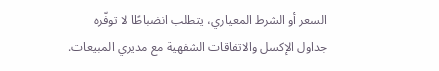السعر أو الشرط المعياري، يتطلب انضباطًا لا توفّره جداول الإكسل والاتفاقات الشفهية مع مديري المبيعات.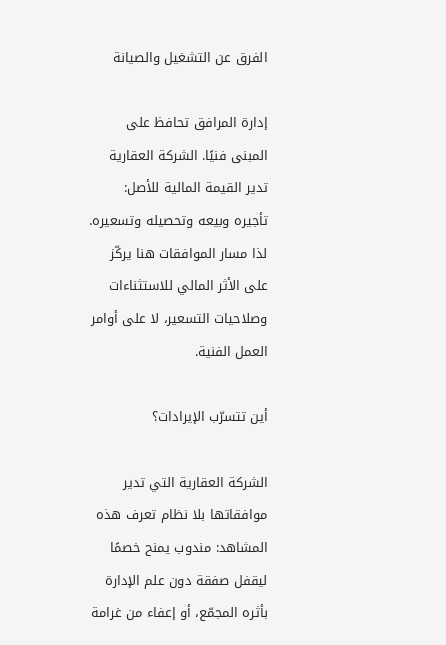الفرق عن التشغيل والصيانة

إدارة المرافق تحافظ على المبنى فنيًا. الشركة العقارية تدير القيمة المالية للأصل: تأجيره وبيعه وتحصيله وتسعيره. لذا مسار الموافقات هنا يركّز على الأثر المالي للاستثناءات وصلاحيات التسعير، لا على أوامر العمل الفنية.

أين تتسرّب الإيرادات؟

الشركة العقارية التي تدير موافقاتها بلا نظام تعرف هذه المشاهد: مندوب يمنح خصمًا ليقفل صفقة دون علم الإدارة بأثره المجمّع، أو إعفاء من غرامة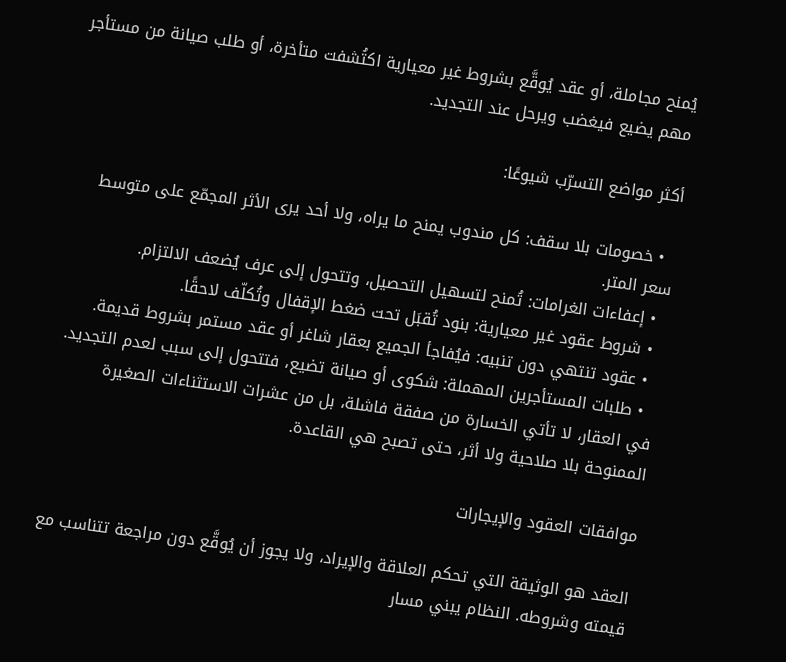يُمنح مجاملة، أو عقد يُوقَّع بشروط غير معيارية اكتُشفت متأخرة، أو طلب صيانة من مستأجر مهم يضيع فيغضب ويرحل عند التجديد.

أكثر مواضع التسرّب شيوعًا:

  • خصومات بلا سقف: كل مندوب يمنح ما يراه، ولا أحد يرى الأثر المجمّع على متوسط سعر المتر.
  • إعفاءات الغرامات: تُمنح لتسهيل التحصيل، وتتحول إلى عرف يُضعف الالتزام.
  • شروط عقود غير معيارية: بنود تُقبَل تحت ضغط الإقفال وتُكلّف لاحقًا.
  • عقود تنتهي دون تنبيه: فيُفاجأ الجميع بعقار شاغر أو عقد مستمر بشروط قديمة.
  • طلبات المستأجرين المهملة: شكوى أو صيانة تضيع، فتتحول إلى سبب لعدم التجديد.
في العقار، لا تأتي الخسارة من صفقة فاشلة، بل من عشرات الاستثناءات الصغيرة الممنوحة بلا صلاحية ولا أثر، حتى تصبح هي القاعدة.

موافقات العقود والإيجارات

العقد هو الوثيقة التي تحكم العلاقة والإيراد، ولا يجوز أن يُوقَّع دون مراجعة تتناسب مع قيمته وشروطه. النظام يبني مسار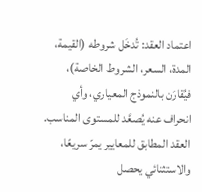اعتماد العقد: تُدخَل شروطه (القيمة، المدة، السعر، الشروط الخاصة)، فيُقارَن بالنموذج المعياري، وأي انحراف عنه يُصعَّد للمستوى المناسب. العقد المطابق للمعايير يمرّ سريعًا، والاستثنائي يحصل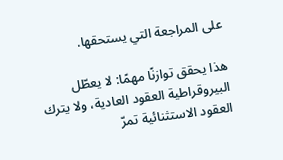على المراجعة التي يستحقها.

هذا يحقق توازنًا مهمًا: لا يعطّل البيروقراطية العقود العادية، ولا يترك العقود الاستثنائية تمرّ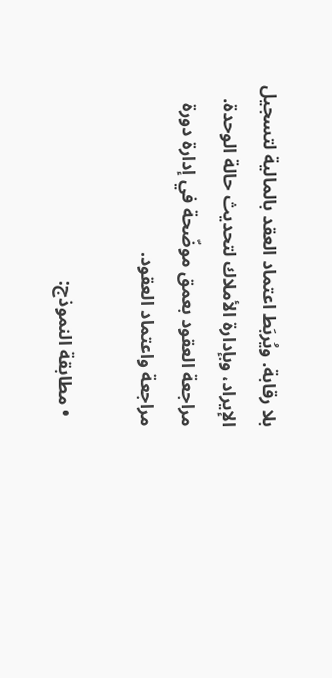بلا رقابة. ويُربَط اعتماد العقد بالمالية لتسجيل الإيراد، وبإدارة الأملاك لتحديث حالة الوحدة. مراجعة العقود بعمق موضّحة في إدارة دورة مراجعة واعتماد العقود.

  • مطابقة النموذج: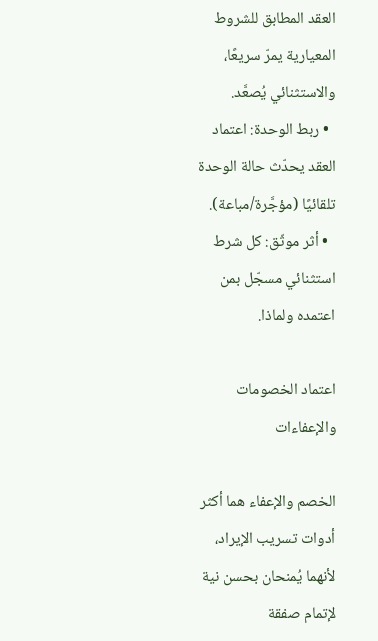العقد المطابق للشروط المعيارية يمرّ سريعًا، والاستثنائي يُصعَّد.
  • ربط الوحدة: اعتماد العقد يحدّث حالة الوحدة تلقائيًا (مؤجَّرة/مباعة).
  • أثر موثّق: كل شرط استثنائي مسجّل بمن اعتمده ولماذا.

اعتماد الخصومات والإعفاءات

الخصم والإعفاء هما أكثر أدوات تسريب الإيراد، لأنهما يُمنحان بحسن نية لإتمام صفقة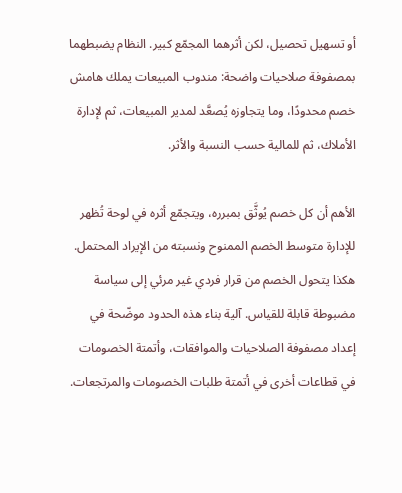أو تسهيل تحصيل، لكن أثرهما المجمّع كبير. النظام يضبطهما بمصفوفة صلاحيات واضحة: مندوب المبيعات يملك هامش خصم محدودًا، وما يتجاوزه يُصعَّد لمدير المبيعات، ثم لإدارة الأملاك، ثم للمالية حسب النسبة والأثر.

الأهم أن كل خصم يُوثَّق بمبرره، ويتجمّع أثره في لوحة تُظهر للإدارة متوسط الخصم الممنوح ونسبته من الإيراد المحتمل. هكذا يتحول الخصم من قرار فردي غير مرئي إلى سياسة مضبوطة قابلة للقياس. آلية بناء هذه الحدود موضّحة في إعداد مصفوفة الصلاحيات والموافقات، وأتمتة الخصومات في قطاعات أخرى في أتمتة طلبات الخصومات والمرتجعات.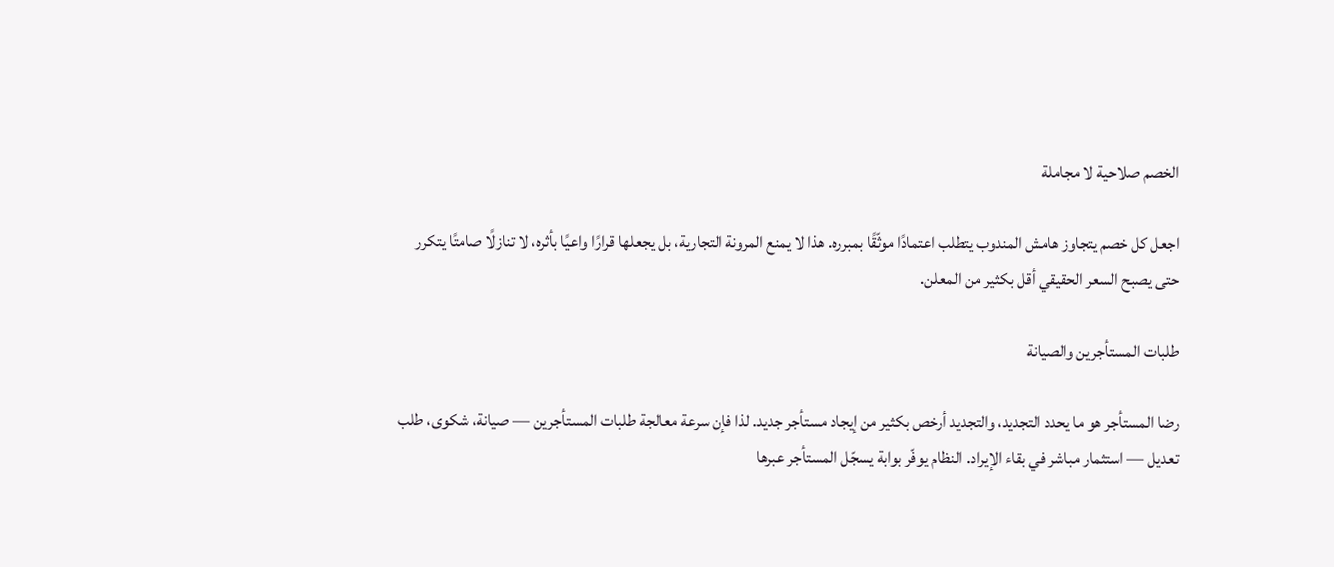الخصم صلاحية لا مجاملة

اجعل كل خصم يتجاوز هامش المندوب يتطلب اعتمادًا موثّقًا بمبرره. هذا لا يمنع المرونة التجارية، بل يجعلها قرارًا واعيًا بأثره، لا تنازلًا صامتًا يتكرر حتى يصبح السعر الحقيقي أقل بكثير من المعلن.

طلبات المستأجرين والصيانة

رضا المستأجر هو ما يحدد التجديد، والتجديد أرخص بكثير من إيجاد مستأجر جديد. لذا فإن سرعة معالجة طلبات المستأجرين — صيانة، شكوى، طلب تعديل — استثمار مباشر في بقاء الإيراد. النظام يوفّر بوابة يسجّل المستأجر عبرها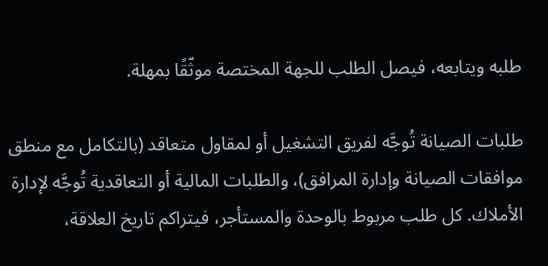طلبه ويتابعه، فيصل الطلب للجهة المختصة موثّقًا بمهلة.

طلبات الصيانة تُوجَّه لفريق التشغيل أو لمقاول متعاقد (بالتكامل مع منطق موافقات الصيانة وإدارة المرافق)، والطلبات المالية أو التعاقدية تُوجَّه لإدارة الأملاك. كل طلب مربوط بالوحدة والمستأجر، فيتراكم تاريخ العلاقة،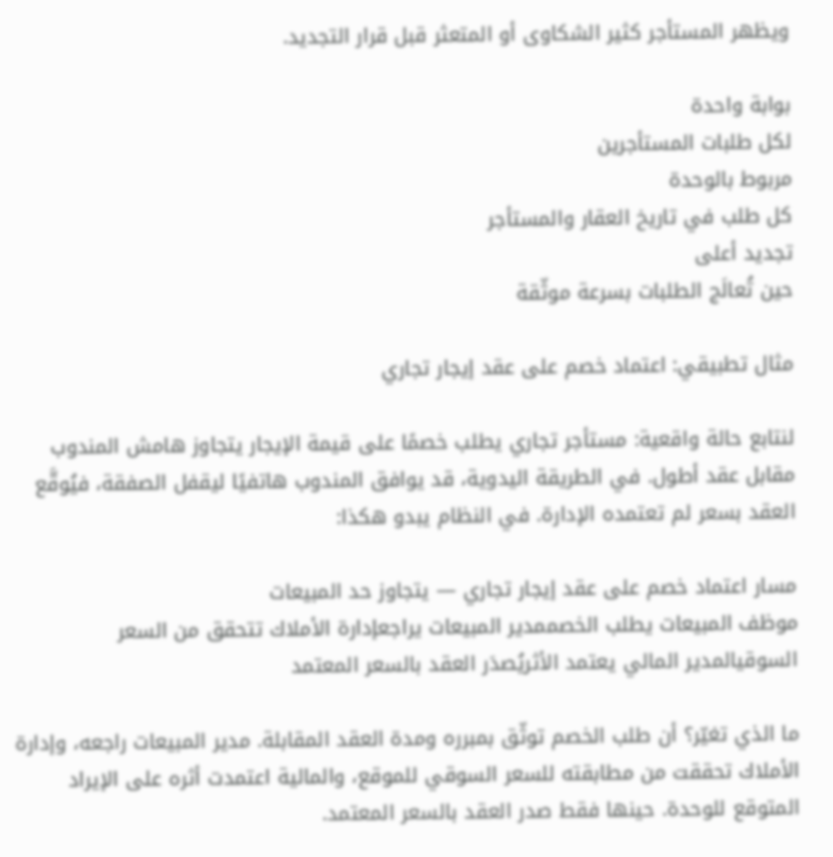ويظهر المستأجر كثير الشكاوى أو المتعثر قبل قرار التجديد.

بوابة واحدة
لكل طلبات المستأجرين
مربوط بالوحدة
كل طلب في تاريخ العقار والمستأجر
تجديد أعلى
حين تُعالَج الطلبات بسرعة موثّقة

مثال تطبيقي: اعتماد خصم على عقد إيجار تجاري

لنتابع حالة واقعية: مستأجر تجاري يطلب خصمًا على قيمة الإيجار يتجاوز هامش المندوب مقابل عقد أطول. في الطريقة اليدوية، قد يوافق المندوب هاتفيًا ليقفل الصفقة، فيُوقَّع العقد بسعر لم تعتمده الإدارة. في النظام يبدو هكذا:

مسار اعتماد خصم على عقد إيجار تجاري — يتجاوز حد المبيعات
موظف المبيعات يطلب الخصممدير المبيعات يراجعإدارة الأملاك تتحقق من السعر السوقيالمدير المالي يعتمد الأثريُصدَر العقد بالسعر المعتمد

ما الذي تغيّر؟ أن طلب الخصم توثّق بمبرره ومدة العقد المقابلة. مدير المبيعات راجعه، وإدارة الأملاك تحققت من مطابقته للسعر السوقي للموقع، والمالية اعتمدت أثره على الإيراد المتوقع للوحدة. حينها فقط صدر العقد بالسعر المعتمد.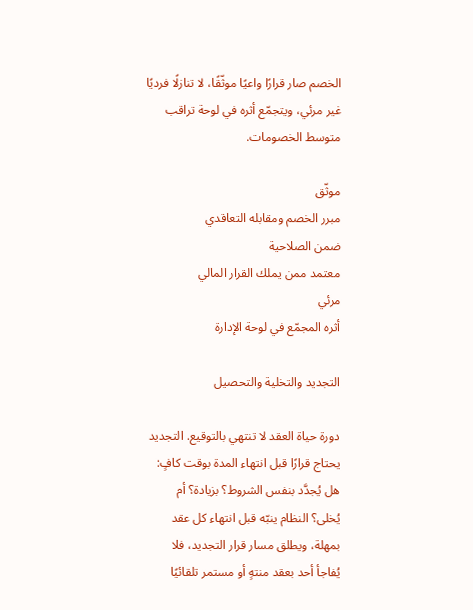الخصم صار قرارًا واعيًا موثّقًا، لا تنازلًا فرديًا غير مرئي، ويتجمّع أثره في لوحة تراقب متوسط الخصومات.

موثّق
مبرر الخصم ومقابله التعاقدي
ضمن الصلاحية
معتمد ممن يملك القرار المالي
مرئي
أثره المجمّع في لوحة الإدارة

التجديد والتخلية والتحصيل

دورة حياة العقد لا تنتهي بالتوقيع. التجديد يحتاج قرارًا قبل انتهاء المدة بوقت كافٍ: هل يُجدَّد بنفس الشروط؟ بزيادة؟ أم يُخلى؟ النظام ينبّه قبل انتهاء كل عقد بمهلة، ويطلق مسار قرار التجديد، فلا يُفاجأ أحد بعقد منتهٍ أو مستمر تلقائيًا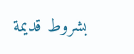بشروط قديمة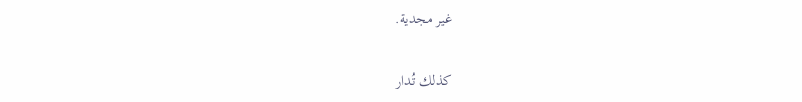غير مجدية.

كذلك تُدار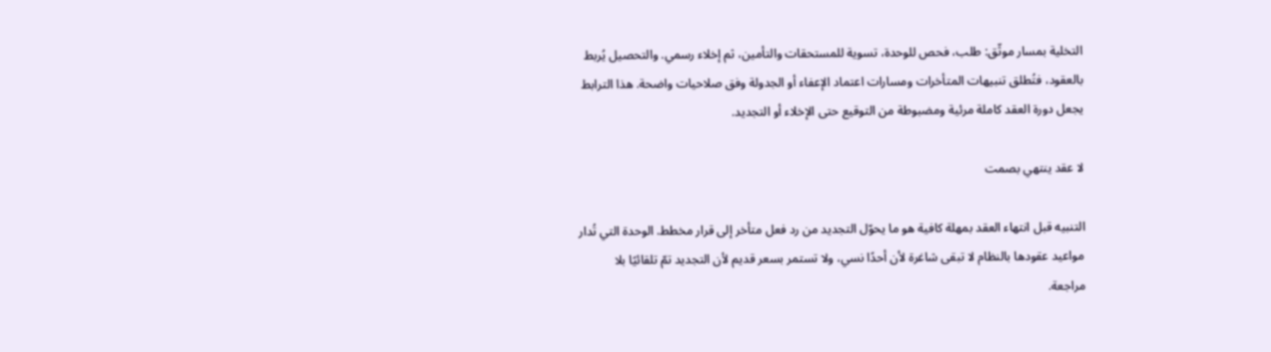التخلية بمسار موثّق: طلب، فحص للوحدة، تسوية للمستحقات والتأمين، ثم إخلاء رسمي. والتحصيل يُربط بالعقود، فتُطلق تنبيهات المتأخرات ومسارات اعتماد الإعفاء أو الجدولة وفق صلاحيات واضحة. هذا الترابط يجعل دورة العقد كاملة مرئية ومضبوطة من التوقيع حتى الإخلاء أو التجديد.

لا عقد ينتهي بصمت

التنبيه قبل انتهاء العقد بمهلة كافية هو ما يحوّل التجديد من رد فعل متأخر إلى قرار مخطط. الوحدة التي تُدار مواعيد عقودها بالنظام لا تبقى شاغرة لأن أحدًا نسي، ولا تستمر بسعر قديم لأن التجديد تمّ تلقائيًا بلا مراجعة.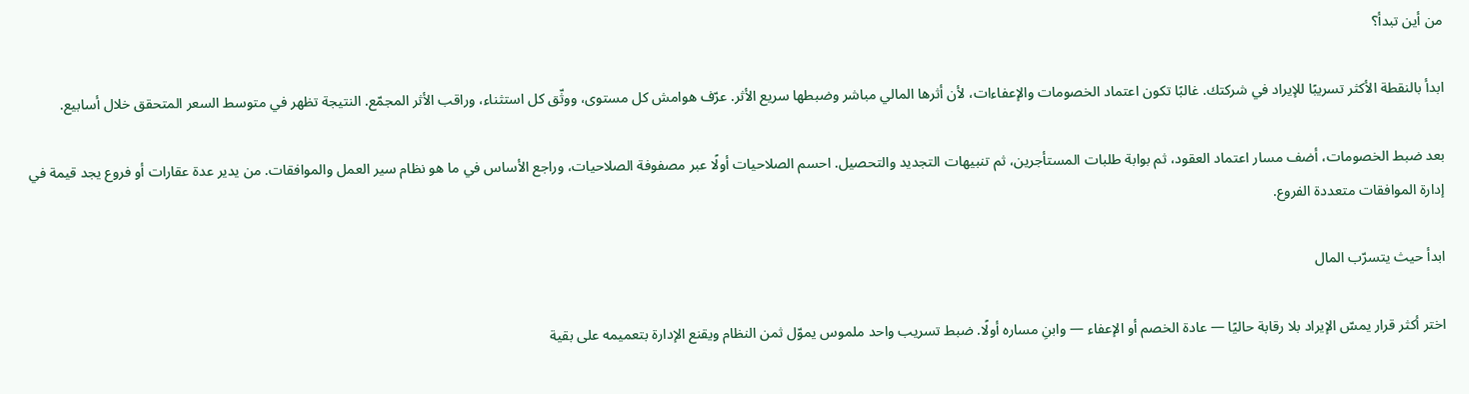من أين تبدأ؟

ابدأ بالنقطة الأكثر تسريبًا للإيراد في شركتك. غالبًا تكون اعتماد الخصومات والإعفاءات، لأن أثرها المالي مباشر وضبطها سريع الأثر. عرّف هوامش كل مستوى، ووثّق كل استثناء، وراقب الأثر المجمّع. النتيجة تظهر في متوسط السعر المتحقق خلال أسابيع.

بعد ضبط الخصومات، أضف مسار اعتماد العقود، ثم بوابة طلبات المستأجرين، ثم تنبيهات التجديد والتحصيل. احسم الصلاحيات أولًا عبر مصفوفة الصلاحيات، وراجع الأساس في ما هو نظام سير العمل والموافقات. من يدير عدة عقارات أو فروع يجد قيمة في إدارة الموافقات متعددة الفروع.

ابدأ حيث يتسرّب المال

اختر أكثر قرار يمسّ الإيراد بلا رقابة حاليًا — عادة الخصم أو الإعفاء — وابنِ مساره أولًا. ضبط تسريب واحد ملموس يموّل ثمن النظام ويقنع الإدارة بتعميمه على بقية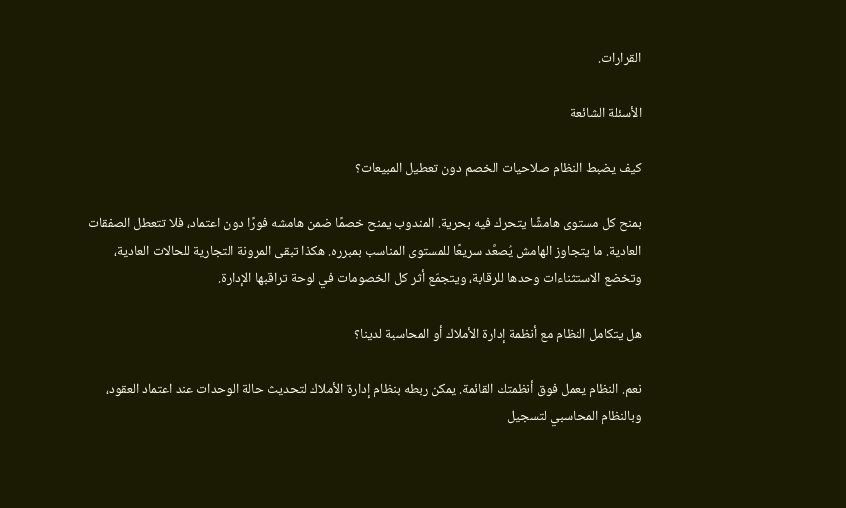القرارات.

الأسئلة الشائعة

كيف يضبط النظام صلاحيات الخصم دون تعطيل المبيعات؟

بمنح كل مستوى هامشًا يتحرك فيه بحرية. المندوب يمنح خصمًا ضمن هامشه فورًا دون اعتماد، فلا تتعطل الصفقات العادية. ما يتجاوز الهامش يُصعَّد سريعًا للمستوى المناسب بمبرره. هكذا تبقى المرونة التجارية للحالات العادية، وتخضع الاستثناءات وحدها للرقابة، ويتجمّع أثر كل الخصومات في لوحة تراقبها الإدارة.

هل يتكامل النظام مع أنظمة إدارة الأملاك أو المحاسبة لدينا؟

نعم. النظام يعمل فوق أنظمتك القائمة. يمكن ربطه بنظام إدارة الأملاك لتحديث حالة الوحدات عند اعتماد العقود، وبالنظام المحاسبي لتسجيل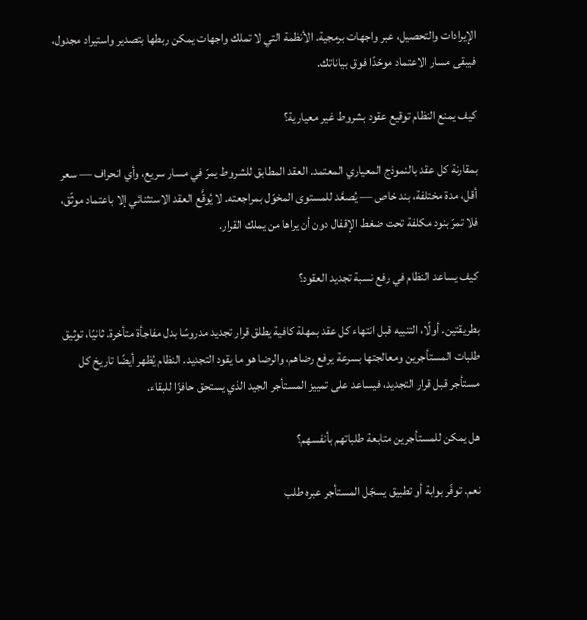الإيرادات والتحصيل، عبر واجهات برمجية. الأنظمة التي لا تملك واجهات يمكن ربطها بتصدير واستيراد مجدول، فيبقى مسار الاعتماد موحّدًا فوق بياناتك.

كيف يمنع النظام توقيع عقود بشروط غير معيارية؟

بمقارنة كل عقد بالنموذج المعياري المعتمد. العقد المطابق للشروط يمرّ في مسار سريع، وأي انحراف — سعر أقل، مدة مختلفة، بند خاص — يُصعَّد للمستوى المخوّل بمراجعته. لا يُوقَّع العقد الاستثنائي إلا باعتماد موثّق، فلا تمرّ بنود مكلفة تحت ضغط الإقفال دون أن يراها من يملك القرار.

كيف يساعد النظام في رفع نسبة تجديد العقود؟

بطريقتين. أولًا، التنبيه قبل انتهاء كل عقد بمهلة كافية يطلق قرار تجديد مدروسًا بدل مفاجأة متأخرة. ثانيًا، توثيق طلبات المستأجرين ومعالجتها بسرعة يرفع رضاهم، والرضا هو ما يقود التجديد. النظام يُظهر أيضًا تاريخ كل مستأجر قبل قرار التجديد، فيساعد على تمييز المستأجر الجيد الذي يستحق حافزًا للبقاء.

هل يمكن للمستأجرين متابعة طلباتهم بأنفسهم؟

نعم. توفّر بوابة أو تطبيق يسجّل المستأجر عبره طلب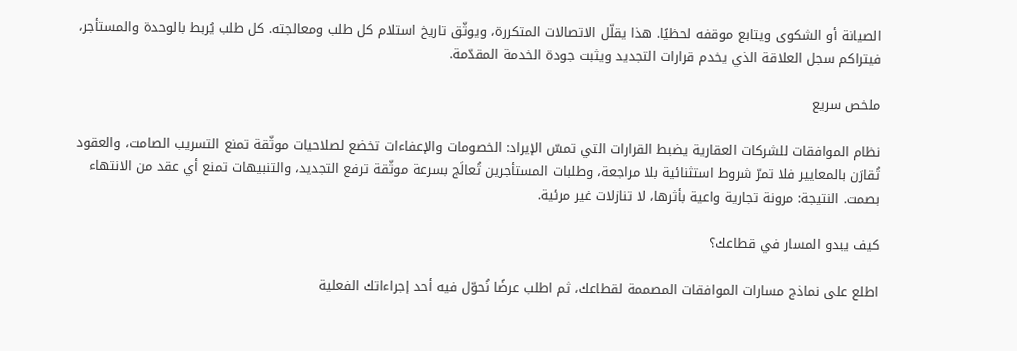الصيانة أو الشكوى ويتابع موقفه لحظيًا. هذا يقلّل الاتصالات المتكررة، ويوثّق تاريخ استلام كل طلب ومعالجته. كل طلب يُربط بالوحدة والمستأجر، فيتراكم سجل العلاقة الذي يخدم قرارات التجديد ويثبت جودة الخدمة المقدّمة.

ملخص سريع

نظام الموافقات للشركات العقارية يضبط القرارات التي تمسّ الإيراد: الخصومات والإعفاءات تخضع لصلاحيات موثّقة تمنع التسريب الصامت، والعقود تُقارَن بالمعايير فلا تمرّ شروط استثنائية بلا مراجعة، وطلبات المستأجرين تُعالَج بسرعة موثّقة ترفع التجديد، والتنبيهات تمنع أي عقد من الانتهاء بصمت. النتيجة: مرونة تجارية واعية بأثرها، لا تنازلات غير مرئية.

كيف يبدو المسار في قطاعك؟

اطلع على نماذج مسارات الموافقات المصممة لقطاعك، ثم اطلب عرضًا نُحوّل فيه أحد إجراءاتك الفعلية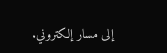إلى مسار إلكتروني.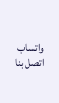واتساب اتصل بنا